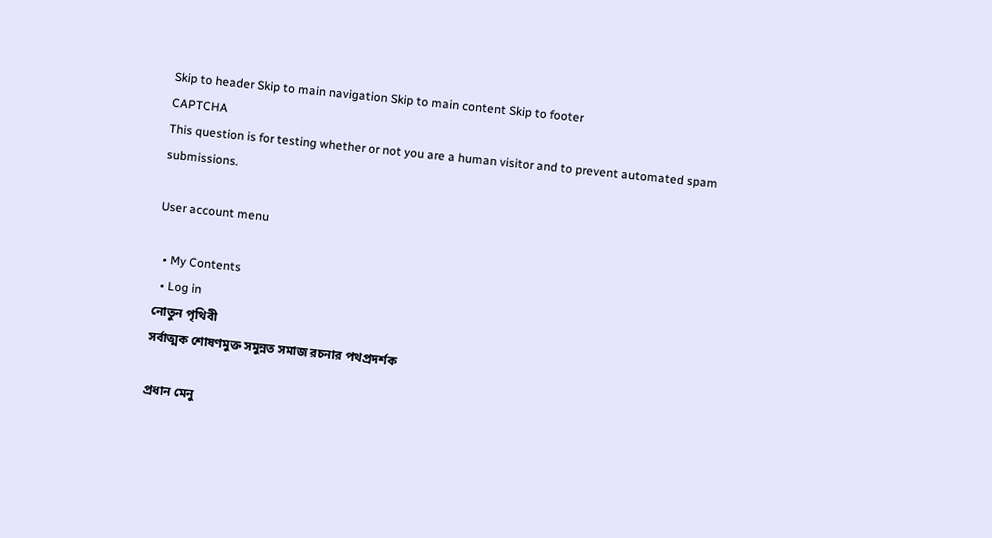Skip to header Skip to main navigation Skip to main content Skip to footer
CAPTCHA
This question is for testing whether or not you are a human visitor and to prevent automated spam submissions.

User account menu

  • My Contents
  • Log in
নোতুন পৃথিবী
সর্বাত্মক শোষণমুক্ত সমুন্নত সমাজ রচনার পথপ্রদর্শক

প্রধান মেনু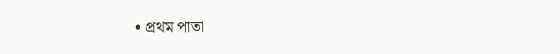• প্রথম পাতা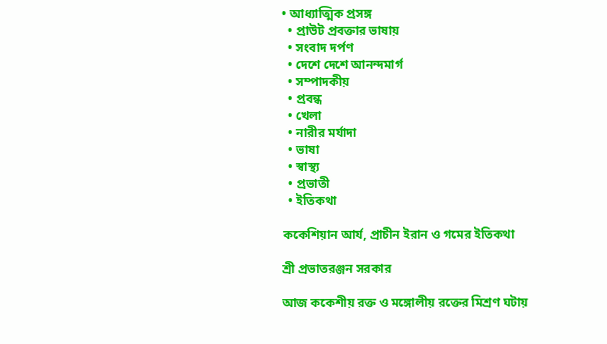• আধ্যাত্মিক প্রসঙ্গ
  • প্রাউট প্রবক্তার ভাষায়
  • সংবাদ দর্পণ
  • দেশে দেশে আনন্দমার্গ
  • সম্পাদকীয়
  • প্রবন্ধ
  • খেলা
  • নারীর মর্যাদা
  • ভাষা
  • স্বাস্থ্য
  • প্রভাতী
  • ইতিকথা

ককেশিয়ান আর্য, প্রাচীন ইরান ও গমের ইতিকথা

শ্রী প্রভাতরঞ্জন সরকার

আজ ককেশীয় রক্ত ও মঙ্গোলীয় রক্তের মিশ্রণ ঘটায়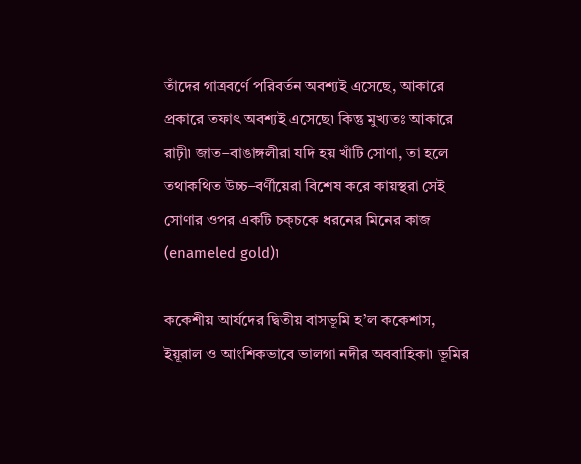তাঁদের গাত্রবর্ণে পরিবর্তন অবশ্যই এসেছে, আকারে প্রকারে তফাৎ অবশ্যই এসেছে৷ কিন্তু মুখ্যতঃ আকারে রাঢ়ী৷ জাত–বাঙাঙ্গলীরা যদি হয় খাঁটি সোণা, তা হলে তথাকথিত উচ্চ–বর্ণীয়েরা বিশেষ করে কায়স্থরা সেই সোণার ওপর একটি চক্চকে ধরনের মিনের কাজ (enameled gold)৷

ককেশীয় আর্যদের দ্বিতীয় বাসভূমি হ’ল ককেশাস, ইয়ূরাল ও আংশিকভাবে ভালগা নদীর অববাহিকা৷ ভূমির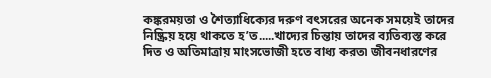কঙ্করময়তা ও শৈত্যাধিক্যের দরুণ বৎসরের অনেক সময়েই তাদের নিষ্ক্রিয় হয়ে থাকতে হ’ত.....খাদ্যের চিন্তায় তাদের ব্যতিব্যস্ত করে দিত ও অতিমাত্রায় মাংসভোজী হতে বাধ্য করত৷ জীবনধারণের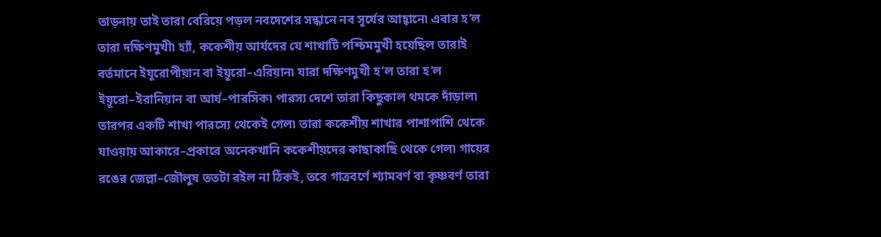তাড়নায় তাই তারা বেরিয়ে পড়ল নবদেশের সন্ধানে নব সূর্যের আহ্বানে৷ এবার হ’ল তারা দক্ষিণমুখী৷ হ্যাঁ, ককেশীয় আর্যদের যে শাখাটি পশ্চিমমুখী হয়েছিল তারাই বর্তমানে ইযূরোপীয়ান বা ইয়ূরো–এরিয়ান৷ যারা দক্ষিণমুখী হ’ল তারা হ’ল ইয়ূরো–ইরানিয়ান বা আর্য–পারসিক৷ পারস্য দেশে তারা কিছুকাল থমকে দাঁড়াল৷ তারপর একটি শাখা পারস্যে থেকেই গেল৷ তারা ককেশীয় শাখার পাশাপাশি থেকে যাওয়ায় আকারে–প্রকারে অনেকখানি ককেশীয়দের কাছাকাছি থেকে গেল৷ গায়ের রঙের জেল্লা–জৌলুষ ততটা রইল না ঠিকই, তবে গাত্রবর্ণে শ্যামবর্ণ বা কৃষ্ণবর্ণ তারা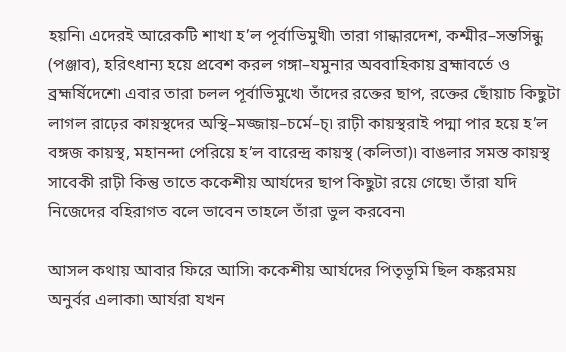হয়নি৷ এদেরই আরেকটি শাখা হ’ল পূর্বাভিমুখী৷ তারা গান্ধারদেশ, কশ্মীর–সন্তসিন্ধু (পঞ্জাব), হরিৎধান্য হয়ে প্রবেশ করল গঙ্গা–যমুনার অববাহিকায় ব্রহ্মাবর্তে ও ব্রহ্মর্ষিদেশে৷ এবার তারা চলল পূর্বাভিমুখে৷ তাঁদের রক্তের ছাপ, রক্তের ছোঁয়াচ কিছুটা লাগল রাঢ়ের কায়স্থদের অস্থি–মজ্জায়–চর্মে–চ্৷ রাঢ়ী কায়স্থরাই পদ্মা পার হয়ে হ’ল বঙ্গজ কায়স্থ, মহানন্দা পেরিয়ে হ’ল বারেন্দ্র কায়স্থ (কলিতা)৷ বাঙলার সমস্ত কায়স্থ সাবেকী রাঢ়ী কিন্তু তাতে ককেশীয় আর্যদের ছাপ কিছুটা রয়ে গেছে৷ তাঁরা যদি নিজেদের বহিরাগত বলে ভাবেন তাহলে তাঁরা ভুল করবেন৷

আসল কথায় আবার ফিরে আসি৷ ককেশীয় আর্যদের পিতৃভূমি ছিল কঙ্করময় অনুর্বর এলাকা৷ আর্যরা যখন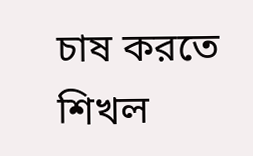চাষ করতে শিখল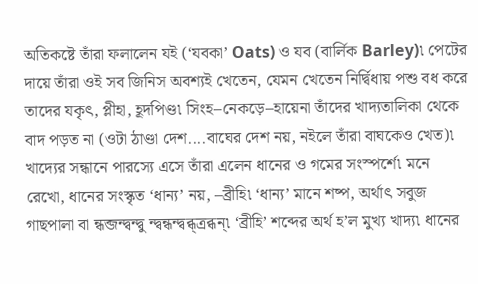অতিকষ্টে তাঁরা ফলালেন যই (‘যবকা’ Oats) ও যব (বার্লিক Barley)৷ পেটের দায়ে তাঁরা ওই সব জিনিস অবশ্যই খেতেন, যেমন খেতেন নির্দ্বিধায় পশু বধ করে তাদের যকৃৎ, প্লীহা, হূদপিণ্ড৷ সিংহ–নেকড়ে–হায়েনা তাঁদের খাদ্যতালিকা থেকে বাদ পড়ত না (ওটা ঠাণ্ডা দেশ....বাঘের দেশ নয়, নইলে তাঁরা বাঘকেও খেত)৷ খাদ্যের সন্ধানে পারস্যে এসে তাঁরা এলেন ধানের ও গমের সংস্পর্শে৷ মনে রেখো, ধানের সংস্কৃত ‘ধান্য’ নয়, –ব্রীহি৷ ‘ধান্য’ মানে শষ্প, অর্থাৎ সবুজ গাছপালা বা ন্ধব্জন্দ্বন্দ্বু ন্দ্বন্ধন্দ্বব্ধ্ত্রব্ধন্৷ ‘ব্রীহি’ শব্দের অর্থ হ’ল মুখ্য খাদ্য৷ ধানের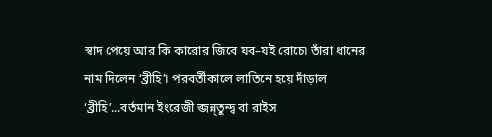স্বাদ পেয়ে আর কি কারোর জিবে যব–যই রোচে৷ তাঁরা ধানের নাম দিলেন ‘ব্রীহি’৷ পরবর্তীকালে লাতিনে হয়ে দাঁড়াল ‘ব্রীহি’...বর্তমান ইংরেজী ব্জন্ন্তুন্দ্ব বা রাইস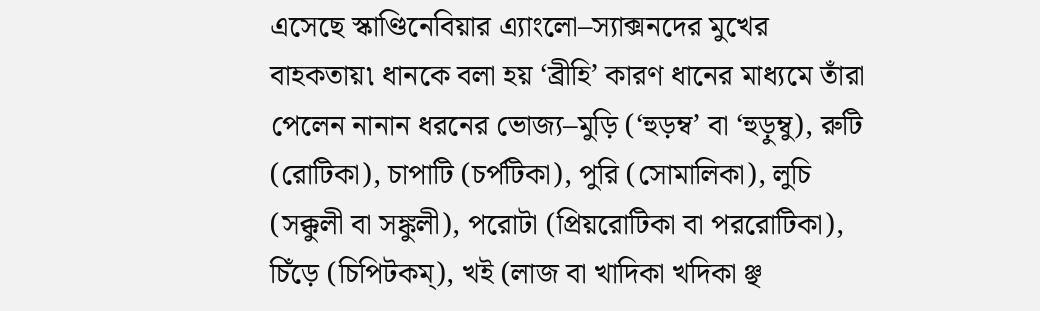এসেছে স্কাণ্ডিনেবিয়ার এ্যাংলো–স্যাক্সনদের মুখের বাহকতায়৷ ধানকে বলা হয় ‘ব্রীহি’ কারণ ধানের মাধ্যমে তাঁরা পেলেন নানান ধরনের ভোজ্য–মুড়ি (‘হুড়ম্ব’ বা ‘হুড়ুম্বু), রুটি (রোটিকা), চাপাটি (চর্পটিকা), পুরি (সোমালিকা), লুচি (সক্কুলী বা সঙ্কুলী), পরোটা (প্রিয়রোটিকা বা পররোটিকা), চিঁড়ে (চিপিটকম্), খই (লাজ বা খাদিকা খদিকা ঞ্ছ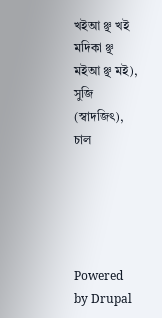খইআ ঞ্ছ খই মদিকা ঞ্ছ মইআ ঞ্ছ মই), সুজি (স্বাদজিৎ), চাল





Powered by Drupal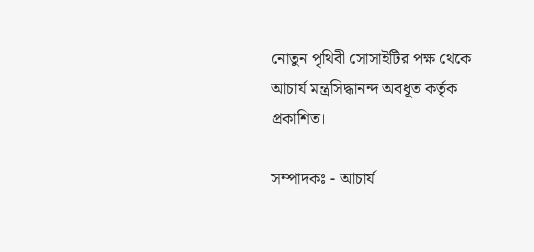নোতুন পৃথিবী সোসাইটির পক্ষ থেকে আচার্য মন্ত্রসিদ্ধানন্দ অবধূত কর্তৃক প্রকাশিত।

সম্পাদকঃ - আচার্য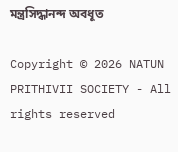মন্ত্রসিদ্ধানন্দ অবধূত

Copyright © 2026 NATUN PRITHIVII SOCIETY - All rights reserved